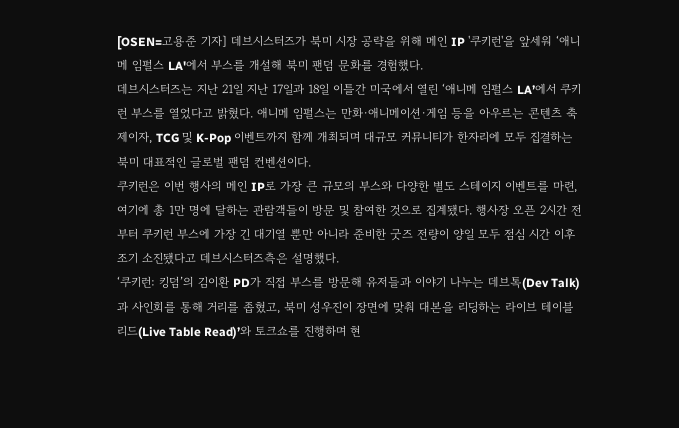[OSEN=고용준 기자] 데브시스터즈가 북미 시장 공략을 위해 메인 IP '쿠키런'을 앞세워 ‘애니메 임펄스 LA'에서 부스를 개설해 북미 팬덤 문화를 경험했다.
데브시스터즈는 지난 21일 지난 17일과 18일 이틀간 미국에서 열린 ‘애니메 임펄스 LA’에서 쿠키런 부스를 열었다고 밝혔다. 애니메 임펄스는 만화·애니메이션·게임 등을 아우르는 콘텐츠 축제이자, TCG 및 K-Pop 이벤트까지 함께 개최되며 대규모 커뮤니티가 한자리에 모두 집결하는 북미 대표적인 글로벌 팬덤 컨벤션이다.
쿠키런은 이번 행사의 메인 IP로 가장 큰 규모의 부스와 다양한 별도 스테이지 이벤트를 마련, 여기에 총 1만 명에 달하는 관람객들이 방문 및 참여한 것으로 집계됐다. 행사장 오픈 2시간 전부터 쿠키런 부스에 가장 긴 대기열 뿐만 아니라 준비한 굿즈 전량이 양일 모두 점심 시간 이후 조기 소진됐다고 데브시스터즈측은 설명했다.
‘쿠키런: 킹덤’의 김이환 PD가 직접 부스를 방문해 유저들과 이야기 나누는 데브톡(Dev Talk)과 사인회를 통해 거리를 좁혔고, 북미 성우진이 장면에 맞춰 대본을 리딩하는 라이브 테이블 리드(Live Table Read)’와 토크쇼를 진행하며 현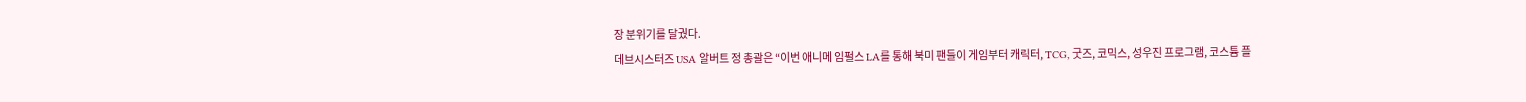장 분위기를 달궜다.
데브시스터즈 USA 알버트 정 총괄은 “이번 애니메 임펄스 LA를 통해 북미 팬들이 게임부터 캐릭터, TCG, 굿즈, 코믹스, 성우진 프로그램, 코스튬 플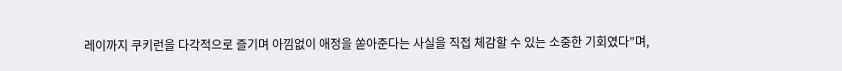레이까지 쿠키런을 다각적으로 즐기며 아낌없이 애정을 쏟아준다는 사실을 직접 체감할 수 있는 소중한 기회였다”며,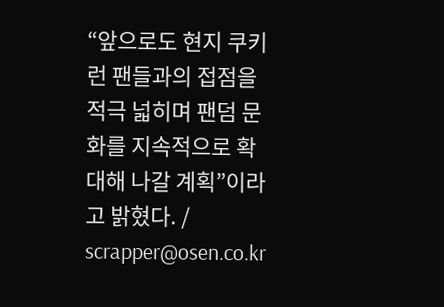“앞으로도 현지 쿠키런 팬들과의 접점을 적극 넓히며 팬덤 문화를 지속적으로 확대해 나갈 계획”이라고 밝혔다. / scrapper@osen.co.kr